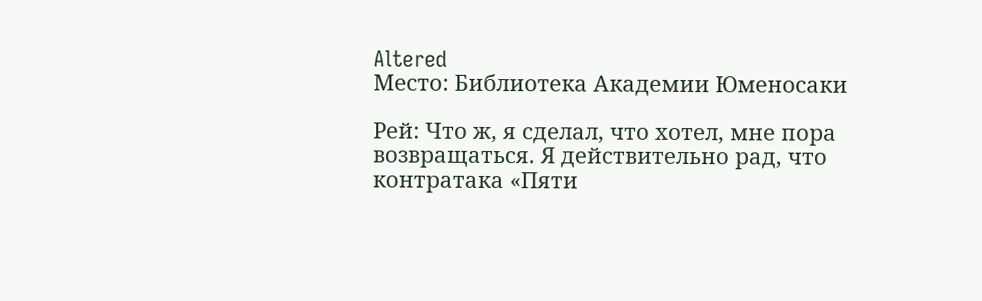Altered
Место: Библиотека Академии Юменосаки

Рей: Что ж, я сделал, что хотел, мне пора возвращаться. Я действительно рад, что контратака «Пяти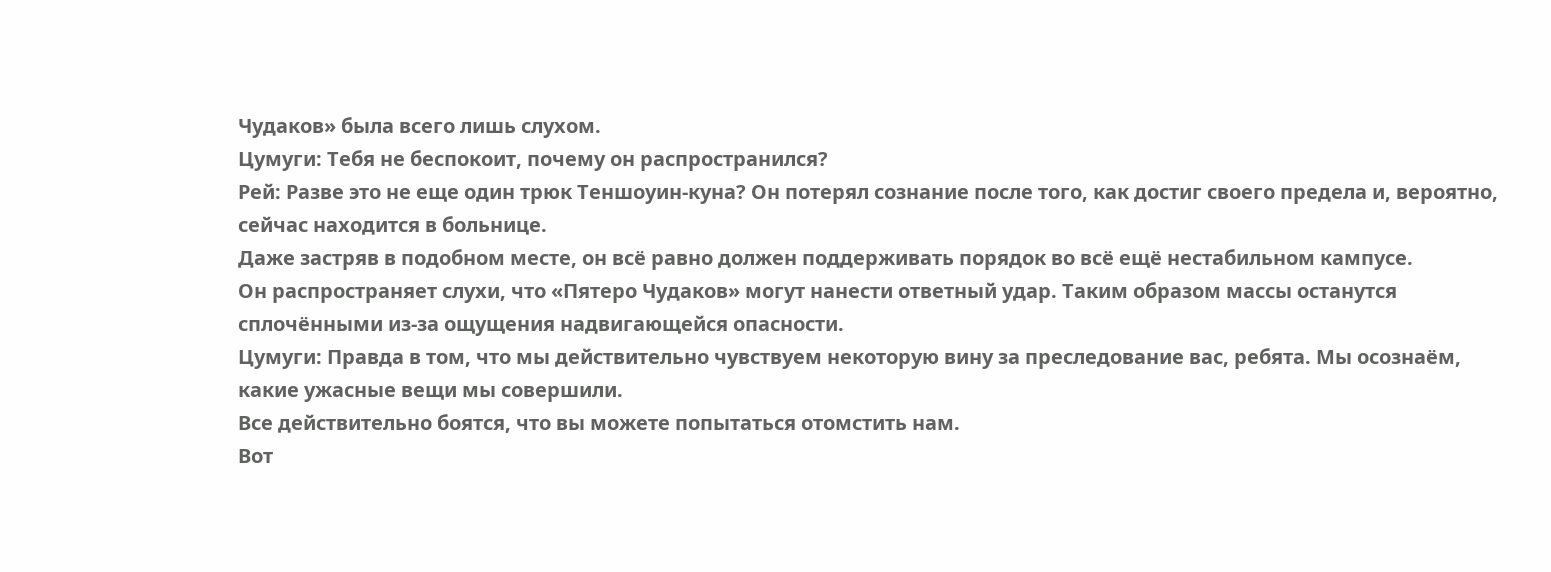Чудаков» была всего лишь слухом.
Цумуги: Тебя не беспокоит, почему он распространился?
Рей: Разве это не еще один трюк Теншоуин-куна? Он потерял сознание после того, как достиг своего предела и, вероятно, сейчас находится в больнице.
Даже застряв в подобном месте, он всё равно должен поддерживать порядок во всё ещё нестабильном кампусе.
Он распространяет слухи, что «Пятеро Чудаков» могут нанести ответный удар. Таким образом массы останутся сплочёнными из-за ощущения надвигающейся опасности.
Цумуги: Правда в том, что мы действительно чувствуем некоторую вину за преследование вас, ребята. Мы осознаём, какие ужасные вещи мы совершили.
Все действительно боятся, что вы можете попытаться отомстить нам.
Вот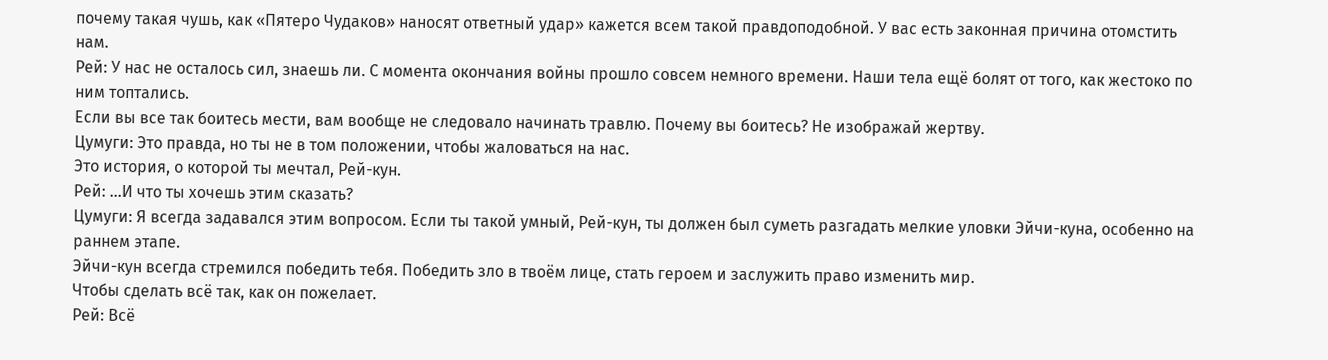почему такая чушь, как «Пятеро Чудаков» наносят ответный удар» кажется всем такой правдоподобной. У вас есть законная причина отомстить нам.
Рей: У нас не осталось сил, знаешь ли. С момента окончания войны прошло совсем немного времени. Наши тела ещё болят от того, как жестоко по ним топтались.
Если вы все так боитесь мести, вам вообще не следовало начинать травлю. Почему вы боитесь? Не изображай жертву.
Цумуги: Это правда, но ты не в том положении, чтобы жаловаться на нас.
Это история, о которой ты мечтал, Рей-кун.
Рей: ...И что ты хочешь этим сказать?
Цумуги: Я всегда задавался этим вопросом. Если ты такой умный, Рей-кун, ты должен был суметь разгадать мелкие уловки Эйчи-куна, особенно на раннем этапе.
Эйчи-кун всегда стремился победить тебя. Победить зло в твоём лице, стать героем и заслужить право изменить мир.
Чтобы сделать всё так, как он пожелает.
Рей: Всё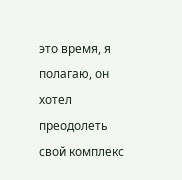это время, я полагаю, он хотел преодолеть свой комплекс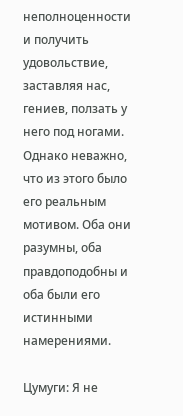неполноценности и получить удовольствие, заставляя нас, гениев, ползать у него под ногами.
Однако неважно, что из этого было его реальным мотивом. Оба они разумны, оба правдоподобны и оба были его истинными намерениями.

Цумуги: Я не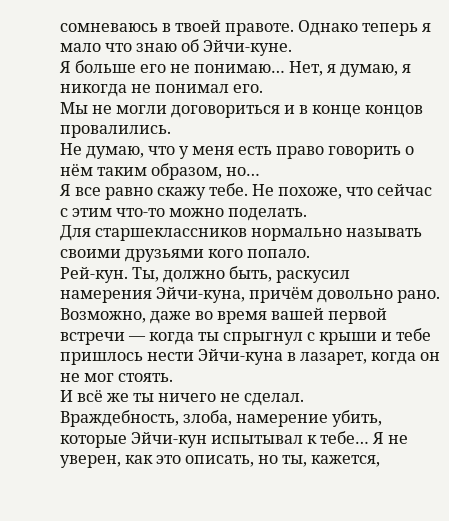сомневаюсь в твоей правоте. Однако теперь я мало что знаю об Эйчи-куне.
Я больше его не понимаю… Нет, я думаю, я никогда не понимал его.
Мы не могли договориться и в конце концов провалились.
Не думаю, что у меня есть право говорить о нём таким образом, но…
Я все равно скажу тебе. Не похоже, что сейчас с этим что-то можно поделать.
Для старшеклассников нормально называть своими друзьями кого попало.
Рей-кун. Ты, должно быть, раскусил намерения Эйчи-куна, причём довольно рано.
Возможно, даже во время вашей первой встречи — когда ты спрыгнул с крыши и тебе пришлось нести Эйчи-куна в лазарет, когда он не мог стоять.
И всё же ты ничего не сделал.
Враждебность, злоба, намерение убить, которые Эйчи-кун испытывал к тебе… Я не уверен, как это описать, но ты, кажется,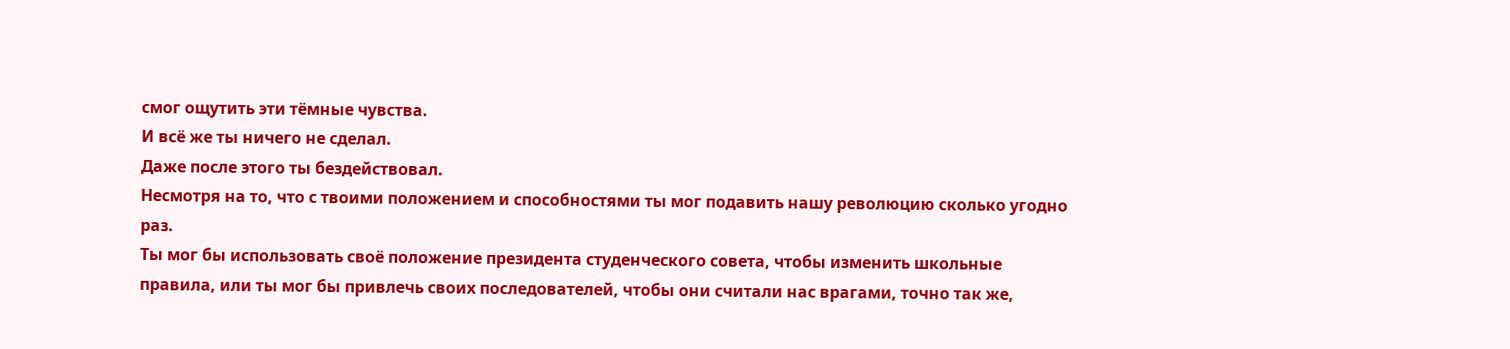смог ощутить эти тёмные чувства.
И всё же ты ничего не сделал.
Даже после этого ты бездействовал.
Несмотря на то, что с твоими положением и способностями ты мог подавить нашу революцию сколько угодно раз.
Ты мог бы использовать своё положение президента студенческого совета, чтобы изменить школьные правила, или ты мог бы привлечь своих последователей, чтобы они считали нас врагами, точно так же,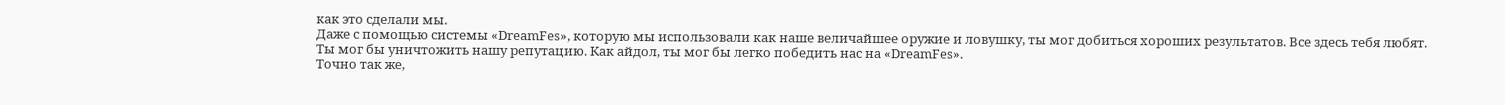как это сделали мы.
Даже с помощью системы «DreamFes», которую мы использовали как наше величайшее оружие и ловушку, ты мог добиться хороших результатов. Все здесь тебя любят.
Ты мог бы уничтожить нашу репутацию. Как айдол, ты мог бы легко победить нас на «DreamFes».
Точно так же,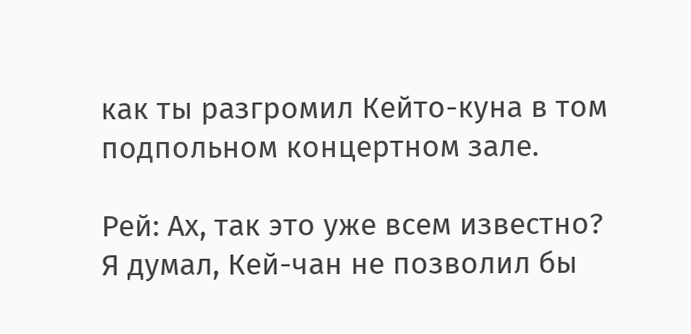как ты разгромил Кейто-куна в том подпольном концертном зале.

Рей: Ах, так это уже всем известно? Я думал, Кей-чан не позволил бы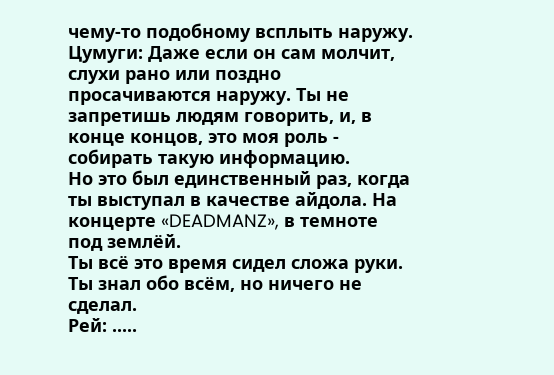чему-то подобному всплыть наружу.
Цумуги: Даже если он сам молчит, слухи рано или поздно просачиваются наружу. Ты не запретишь людям говорить, и, в конце концов, это моя роль - собирать такую информацию.
Но это был единственный раз, когда ты выступал в качестве айдола. На концерте «DEADMANZ», в темноте под землёй.
Ты всё это время сидел сложа руки.
Ты знал обо всём, но ничего не сделал.
Рей: .....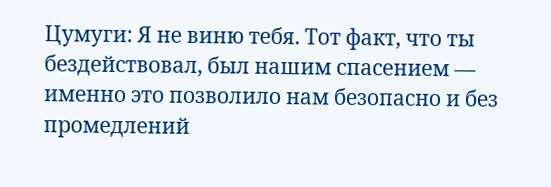Цумуги: Я не виню тебя. Тот факт, что ты бездействовал, был нашим спасением — именно это позволило нам безопасно и без промедлений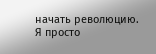начать революцию.
Я просто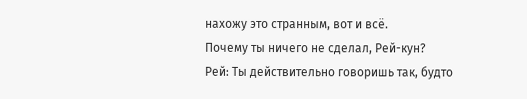нахожу это странным, вот и всё.
Почему ты ничего не сделал, Рей-кун?
Рей: Ты действительно говоришь так, будто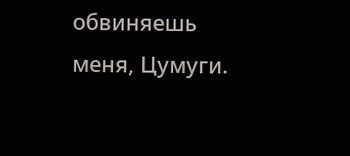обвиняешь меня, Цумуги.